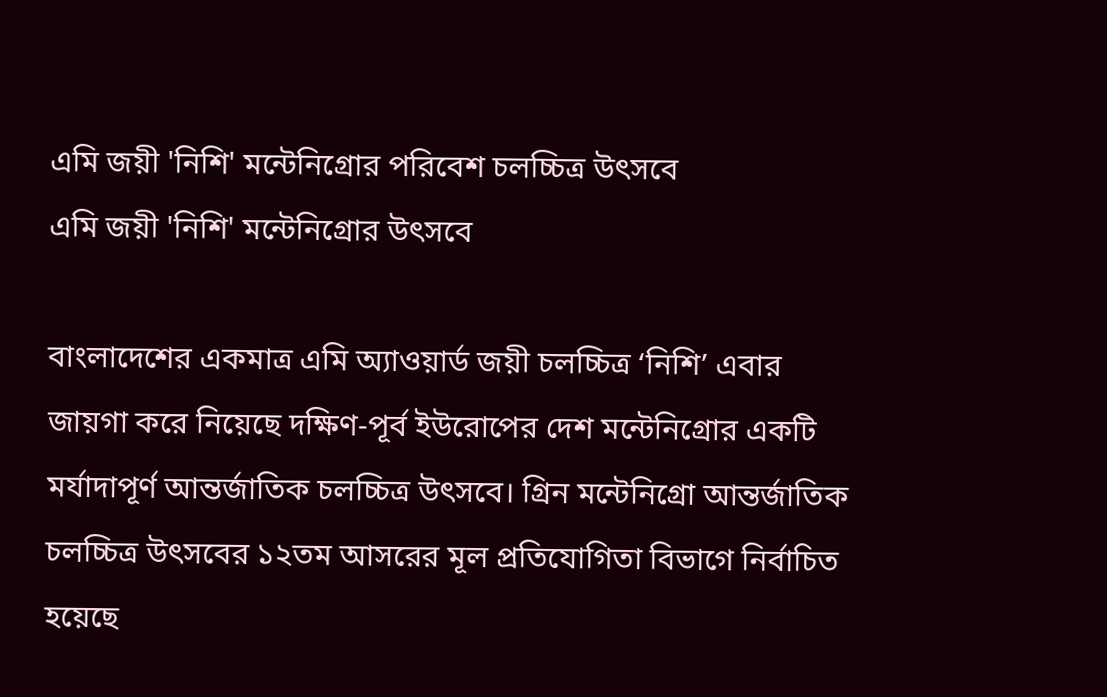এমি জয়ী 'নিশি' মন্টেনিগ্রোর পরিবেশ চলচ্চিত্র উৎসবে
এমি জয়ী 'নিশি' মন্টেনিগ্রোর উৎসবে

বাংলাদেশের একমাত্র এমি অ্যাওয়ার্ড জয়ী চলচ্চিত্র ‘নিশি’ এবার জায়গা করে নিয়েছে দক্ষিণ-পূর্ব ইউরোপের দেশ মন্টেনিগ্রোর একটি মর্যাদাপূর্ণ আন্তর্জাতিক চলচ্চিত্র উৎসবে। গ্রিন মন্টেনিগ্রো আন্তর্জাতিক চলচ্চিত্র উৎসবের ১২তম আসরের মূল প্রতিযোগিতা বিভাগে নির্বাচিত হয়েছে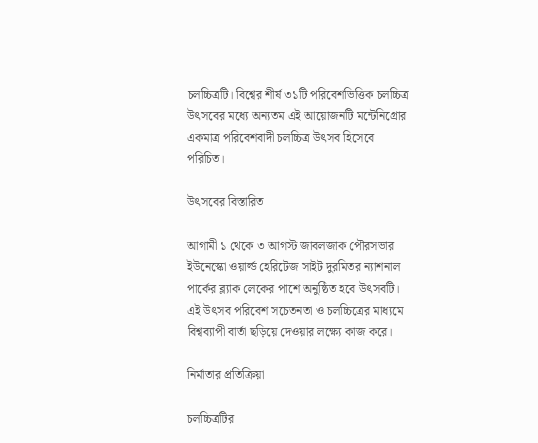চলচ্চিত্রটি। বিশ্বের শীর্ষ ৩১টি পরিবেশভিত্তিক চলচ্চিত্র উৎসবের মধ্যে অন্যতম এই আয়োজনটি মন্টেনিগ্রোর একমাত্র পরিবেশবাদী চলচ্চিত্র উৎসব হিসেবে পরিচিত।

উৎসবের বিস্তারিত

আগামী ১ থেকে ৩ আগস্ট জাবলজাক পৌরসভার ইউনেস্কো ওয়ার্ল্ড হেরিটেজ সাইট দুরমিতর ন্যাশনাল পার্কের ব্ল্যাক লেকের পাশে অনুষ্ঠিত হবে উৎসবটি। এই উৎসব পরিবেশ সচেতনতা ও চলচ্চিত্রের মাধ্যমে বিশ্বব্যাপী বার্তা ছড়িয়ে দেওয়ার লক্ষ্যে কাজ করে।

নির্মাতার প্রতিক্রিয়া

চলচ্চিত্রটির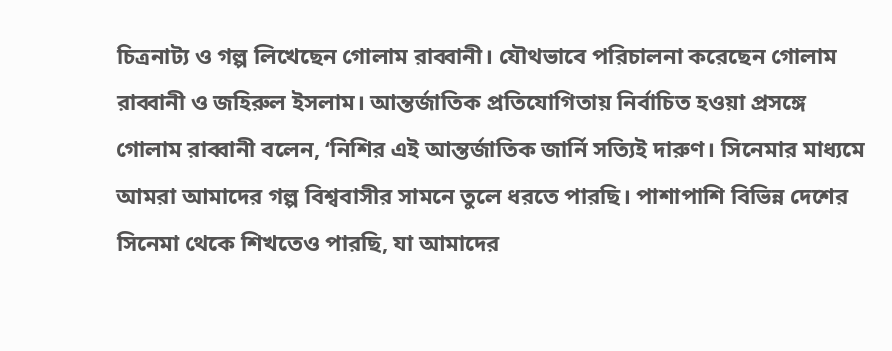চিত্রনাট্য ও গল্প লিখেছেন গোলাম রাব্বানী। যৌথভাবে পরিচালনা করেছেন গোলাম রাব্বানী ও জহিরুল ইসলাম। আন্তর্জাতিক প্রতিযোগিতায় নির্বাচিত হওয়া প্রসঙ্গে গোলাম রাব্বানী বলেন, ‘নিশির এই আন্তর্জাতিক জার্নি সত্যিই দারুণ। সিনেমার মাধ্যমে আমরা আমাদের গল্প বিশ্ববাসীর সামনে তুলে ধরতে পারছি। পাশাপাশি বিভিন্ন দেশের সিনেমা থেকে শিখতেও পারছি, যা আমাদের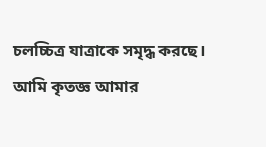চলচ্চিত্র যাত্রাকে সমৃদ্ধ করছে। আমি কৃতজ্ঞ আমার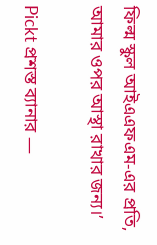ফিল্ম স্কুল আইএএফএম-এর প্রতি, আমার ওপর আস্থা রাখার জন্য।’

Pickt প্রশস্ত ব্যানার —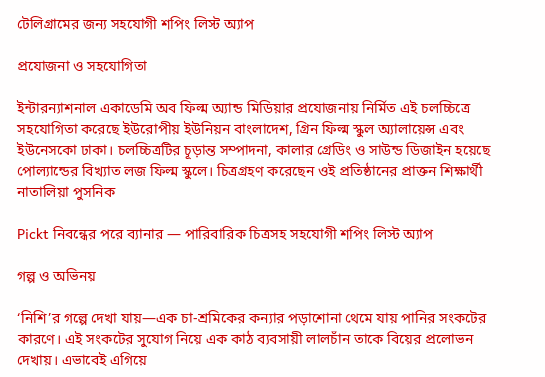টেলিগ্রামের জন্য সহযোগী শপিং লিস্ট অ্যাপ

প্রযোজনা ও সহযোগিতা

ইন্টারন্যাশনাল একাডেমি অব ফিল্ম অ্যান্ড মিডিয়ার প্রযোজনায় নির্মিত এই চলচ্চিত্রে সহযোগিতা করেছে ইউরোপীয় ইউনিয়ন বাংলাদেশ, গ্রিন ফিল্ম স্কুল অ্যালায়েন্স এবং ইউনেসকো ঢাকা। চলচ্চিত্রটির চূড়ান্ত সম্পাদনা, কালার গ্রেডিং ও সাউন্ড ডিজাইন হয়েছে পোল্যান্ডের বিখ্যাত লজ ফিল্ম স্কুলে। চিত্রগ্রহণ করেছেন ওই প্রতিষ্ঠানের প্রাক্তন শিক্ষার্থী নাতালিয়া পুসনিক

Pickt নিবন্ধের পরে ব্যানার — পারিবারিক চিত্রসহ সহযোগী শপিং লিস্ট অ্যাপ

গল্প ও অভিনয়

‘নিশি’র গল্পে দেখা যায়—এক চা-শ্রমিকের কন্যার পড়াশোনা থেমে যায় পানির সংকটের কারণে। এই সংকটের সুযোগ নিয়ে এক কাঠ ব্যবসায়ী লালচাঁন তাকে বিয়ের প্রলোভন দেখায়। এভাবেই এগিয়ে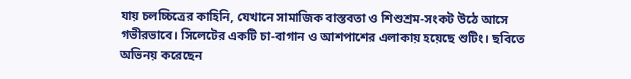যায় চলচ্চিত্রের কাহিনি, যেখানে সামাজিক বাস্তবতা ও শিশুশ্রম-সংকট উঠে আসে গভীরভাবে। সিলেটের একটি চা-বাগান ও আশপাশের এলাকায় হয়েছে শুটিং। ছবিতে অভিনয় করেছেন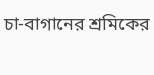চা-বাগানের শ্রমিকের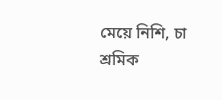মেয়ে নিশি, চা শ্রমিক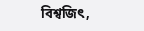বিশ্বজিৎ,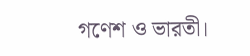গণেশ ও ভারতী।